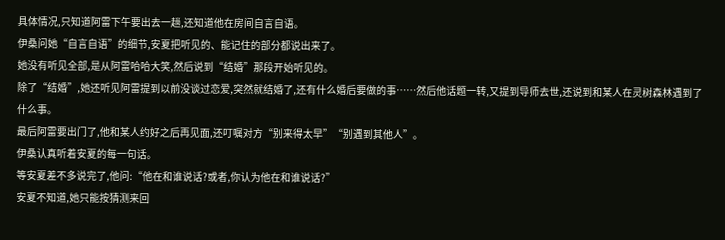具体情况,只知道阿雷下午要出去一趟,还知道他在房间自言自语。
伊桑问她“自言自语”的细节,安夏把听见的、能记住的部分都说出来了。
她没有听见全部,是从阿雷哈哈大笑,然后说到“结婚”那段开始听见的。
除了“结婚”,她还听见阿雷提到以前没谈过恋爱,突然就结婚了,还有什么婚后要做的事……然后他话题一转,又提到导师去世,还说到和某人在灵树森林遇到了什么事。
最后阿雷要出门了,他和某人约好之后再见面,还叮嘱对方“别来得太早”“别遇到其他人”。
伊桑认真听着安夏的每一句话。
等安夏差不多说完了,他问:“他在和谁说话?或者,你认为他在和谁说话?”
安夏不知道,她只能按猜测来回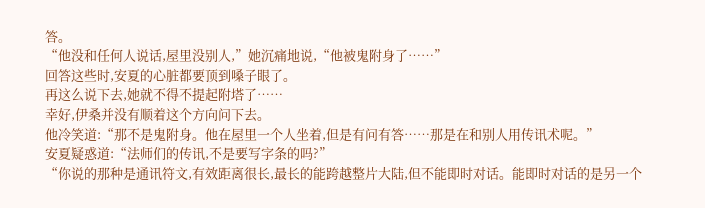答。
“他没和任何人说话,屋里没别人,”她沉痛地说,“他被鬼附身了……”
回答这些时,安夏的心脏都要顶到嗓子眼了。
再这么说下去,她就不得不提起附塔了……
幸好,伊桑并没有顺着这个方向问下去。
他冷笑道:“那不是鬼附身。他在屋里一个人坐着,但是有问有答……那是在和别人用传讯术呢。”
安夏疑惑道:“法师们的传讯,不是要写字条的吗?”
“你说的那种是通讯符文,有效距离很长,最长的能跨越整片大陆,但不能即时对话。能即时对话的是另一个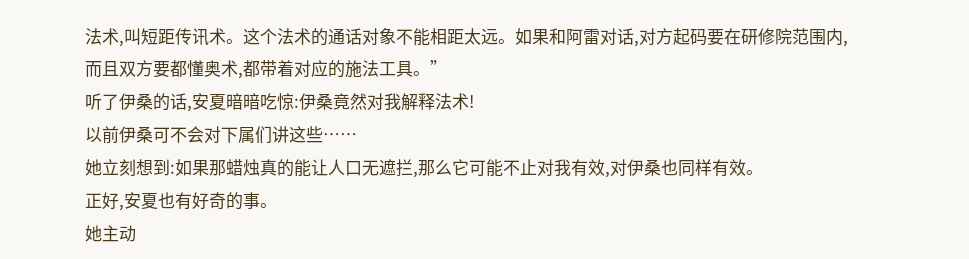法术,叫短距传讯术。这个法术的通话对象不能相距太远。如果和阿雷对话,对方起码要在研修院范围内,而且双方要都懂奥术,都带着对应的施法工具。”
听了伊桑的话,安夏暗暗吃惊:伊桑竟然对我解释法术!
以前伊桑可不会对下属们讲这些……
她立刻想到:如果那蜡烛真的能让人口无遮拦,那么它可能不止对我有效,对伊桑也同样有效。
正好,安夏也有好奇的事。
她主动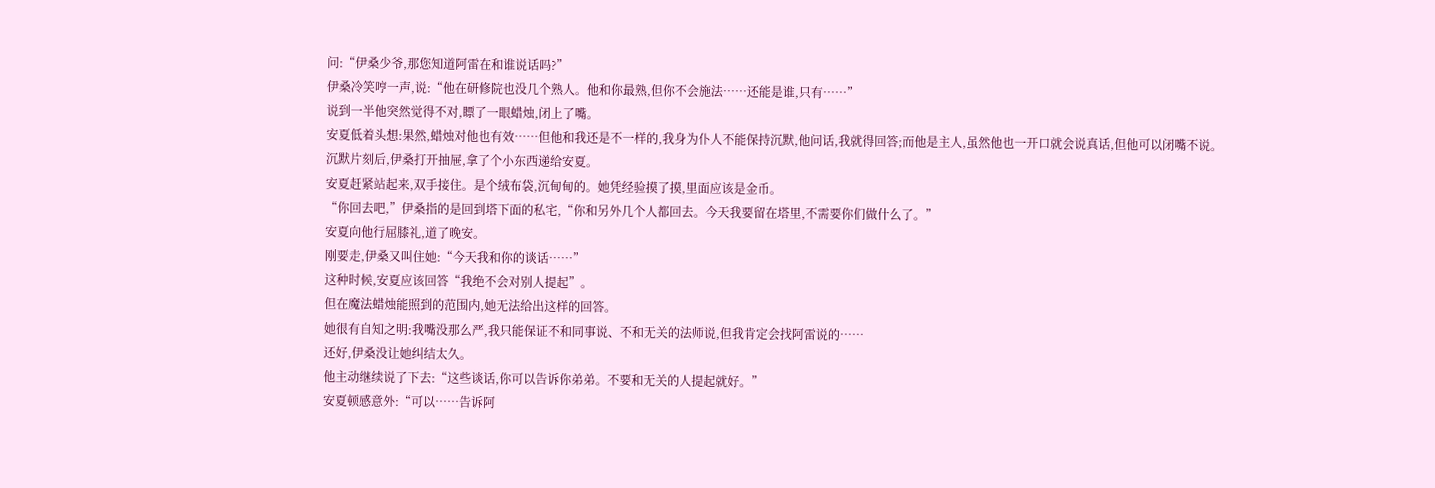问:“伊桑少爷,那您知道阿雷在和谁说话吗?”
伊桑冷笑哼一声,说:“他在研修院也没几个熟人。他和你最熟,但你不会施法……还能是谁,只有……”
说到一半他突然觉得不对,瞟了一眼蜡烛,闭上了嘴。
安夏低着头想:果然,蜡烛对他也有效……但他和我还是不一样的,我身为仆人不能保持沉默,他问话,我就得回答;而他是主人,虽然他也一开口就会说真话,但他可以闭嘴不说。
沉默片刻后,伊桑打开抽屉,拿了个小东西递给安夏。
安夏赶紧站起来,双手接住。是个绒布袋,沉甸甸的。她凭经验摸了摸,里面应该是金币。
“你回去吧,”伊桑指的是回到塔下面的私宅,“你和另外几个人都回去。今天我要留在塔里,不需要你们做什么了。”
安夏向他行屈膝礼,道了晚安。
刚要走,伊桑又叫住她:“今天我和你的谈话……”
这种时候,安夏应该回答“我绝不会对别人提起”。
但在魔法蜡烛能照到的范围内,她无法给出这样的回答。
她很有自知之明:我嘴没那么严,我只能保证不和同事说、不和无关的法师说,但我肯定会找阿雷说的……
还好,伊桑没让她纠结太久。
他主动继续说了下去:“这些谈话,你可以告诉你弟弟。不要和无关的人提起就好。”
安夏顿感意外:“可以……告诉阿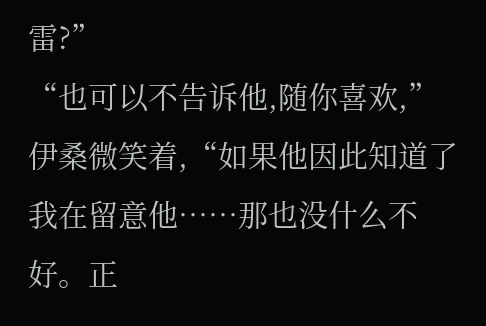雷?”
“也可以不告诉他,随你喜欢,”伊桑微笑着,“如果他因此知道了我在留意他……那也没什么不好。正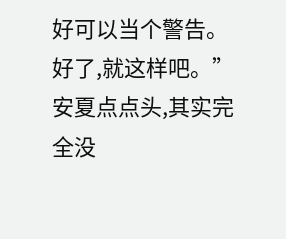好可以当个警告。好了,就这样吧。”
安夏点点头,其实完全没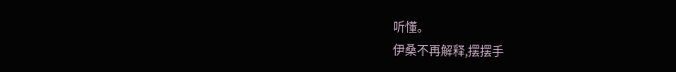听懂。
伊桑不再解释,摆摆手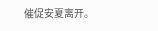催促安夏离开。